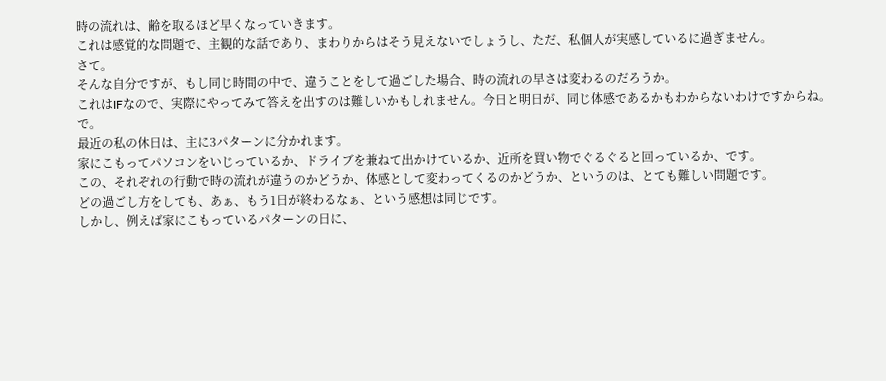時の流れは、齢を取るほど早くなっていきます。
これは感覚的な問題で、主観的な話であり、まわりからはそう見えないでしょうし、ただ、私個人が実感しているに過ぎません。
さて。
そんな自分ですが、もし同じ時間の中で、違うことをして過ごした場合、時の流れの早さは変わるのだろうか。
これはIFなので、実際にやってみて答えを出すのは難しいかもしれません。今日と明日が、同じ体感であるかもわからないわけですからね。
で。
最近の私の休日は、主に3パターンに分かれます。
家にこもってパソコンをいじっているか、ドライブを兼ねて出かけているか、近所を買い物でぐるぐると回っているか、です。
この、それぞれの行動で時の流れが違うのかどうか、体感として変わってくるのかどうか、というのは、とても難しい問題です。
どの過ごし方をしても、あぁ、もう1日が終わるなぁ、という感想は同じです。
しかし、例えば家にこもっているパターンの日に、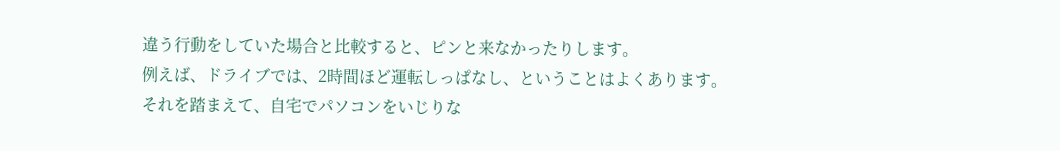違う行動をしていた場合と比較すると、ピンと来なかったりします。
例えば、ドライブでは、2時間ほど運転しっぱなし、ということはよくあります。
それを踏まえて、自宅でパソコンをいじりな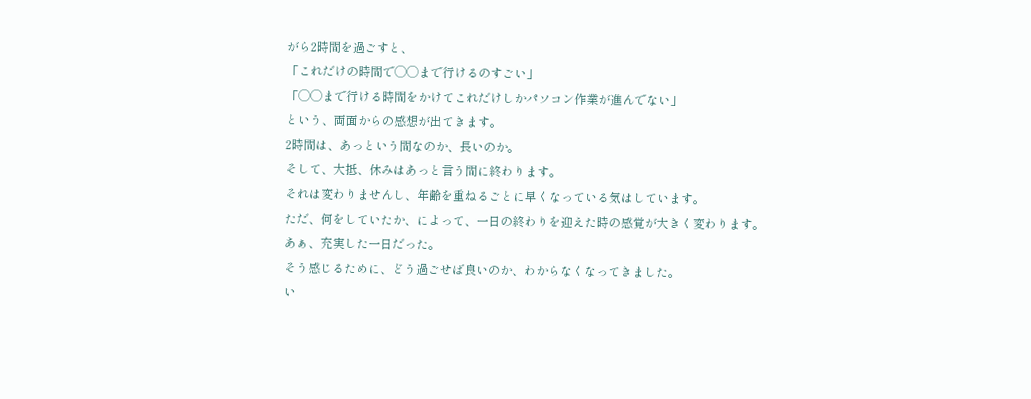がら2時間を過ごすと、
「これだけの時間で◯◯まで行けるのすごい」
「◯◯まで行ける時間をかけてこれだけしかパソコン作業が進んでない」
という、両面からの感想が出てきます。
2時間は、あっという間なのか、長いのか。
そして、大抵、休みはあっと言う間に終わります。
それは変わりませんし、年齢を重ねるごとに早くなっている気はしています。
ただ、何をしていたか、によって、一日の終わりを迎えた時の感覚が大きく変わります。
あぁ、充実した一日だった。
そう感じるために、どう過ごせば良いのか、わからなくなってきました。
い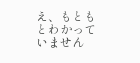え、もともとわかっていません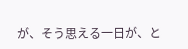が、そう思える一日が、と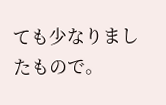ても少なりましたもので。